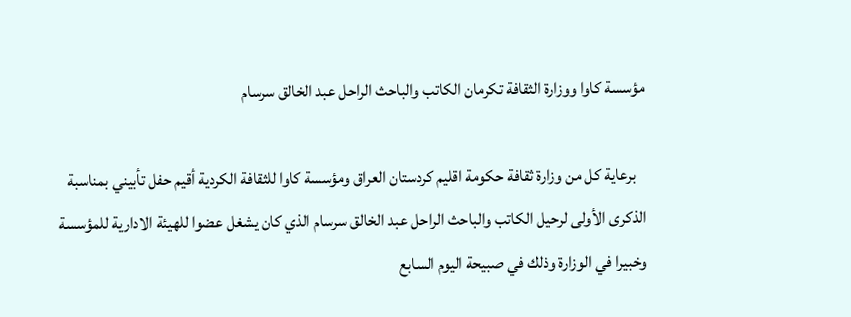مؤسسة كاوا ووزارة الثقافة تكرمان الكاتب والباحث الراحل عبد الخالق سرسام

   برعاية كل من وزارة ثقافة حكومة اقليم كردستان العراق ومؤسسة كاوا للثقافة الكردية أقيم حفل تأبيني بمناسبة الذكرى الأولى لرحيل الكاتب والباحث الراحل عبد الخالق سرسام الذي كان يشغل عضوا للهيئة الادارية للمؤسسة وخبيرا في الوزارة وذلك في صبيحة اليوم السابع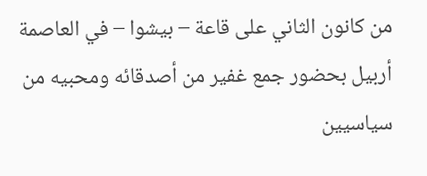من كانون الثاني على قاعة – بيشوا – في العاصمة أربيل بحضور جمع غفير من أصدقائه ومحبيه من سياسيين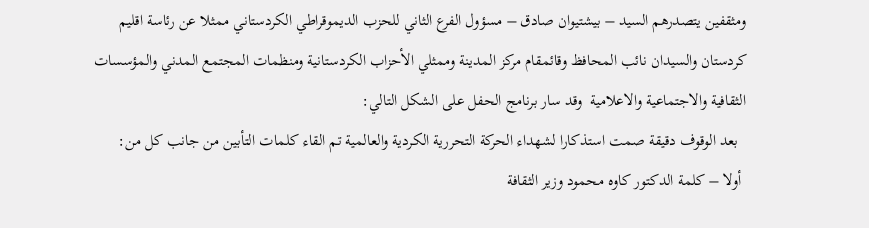ومثقفين يتصدرهم السيد – بيشتيوان صادق – مسؤول الفرع الثاني للحزب الديموقراطي الكردستاني ممثلا عن رئاسة اقليم كردستان والسيدان نائب المحافظ وقائمقام مركز المدينة وممثلي الأحزاب الكردستانية ومنظمات المجتمع المدني والمؤسسات الثقافية والاجتماعية والاعلامية  وقد سار برنامج الحفل على الشكل التالي:
  بعد الوقوف دقيقة صمت استذكارا لشهداء الحركة التحررية الكردية والعالمية تم القاء كلمات التأبين من جانب كل من:
 أولا – كلمة الدكتور كاوه محمود وزير الثقافة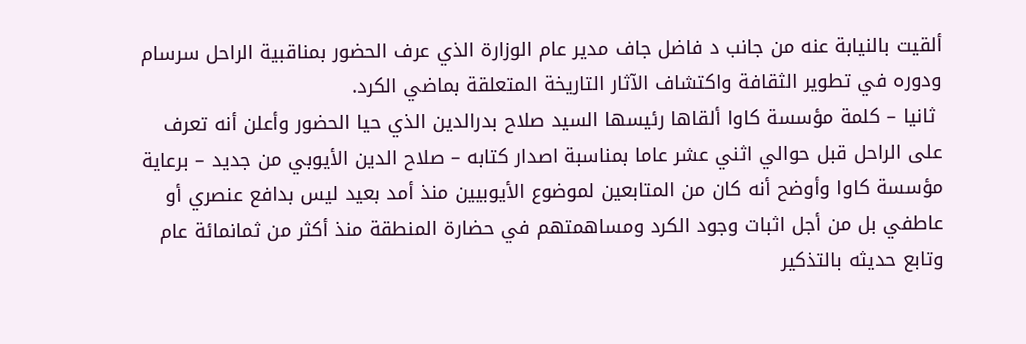ألقيت بالنيابة عنه من جانب د فاضل جاف مدير عام الوزارة الذي عرف الحضور بمناقبية الراحل سرسام ودوره في تطوير الثقافة واكتشاف الآثار التاريخة المتعلقة بماضي الكرد.
 ثانيا – كلمة مؤسسة كاوا ألقاها رئيسها السيد صلاح بدرالدين الذي حيا الحضور وأعلن أنه تعرف على الراحل قبل حوالي اثني عشر عاما بمناسبة اصدار كتابه – صلاح الدين الأيوبي من جديد – برعاية مؤسسة كاوا وأوضح أنه كان من المتابعين لموضوع الأيوبيين منذ أمد بعيد ليس بدافع عنصري أو عاطفي بل من أجل اثبات وجود الكرد ومساهمتهم في حضارة المنطقة منذ أكثر من ثمانمائة عام وتابع حديثه بالتذكير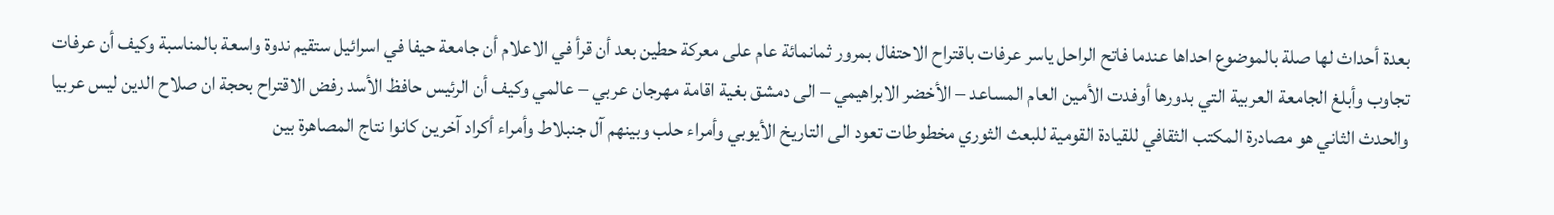بعدة أحداث لها صلة بالموضوع احداها عندما فاتح الراحل ياسر عرفات باقتراح الاحتفال بمرور ثمانمائة عام على معركة حطين بعد أن قرأ في الاعلام أن جامعة حيفا في اسرائيل ستقيم ندوة واسعة بالمناسبة وكيف أن عرفات تجاوب وأبلغ الجامعة العربية التي بدورها أوفدت الأمين العام المساعد – الأخضر الابراهيمي – الى دمشق بغية اقامة مهرجان عربي – عالمي وكيف أن الرئيس حافظ الأسد رفض الاقتراح بحجة ان صلاح الدين ليس عربيا والحدث الثاني هو مصادرة المكتب الثقافي للقيادة القومية للبعث الثوري مخطوطات تعود الى التاريخ الأيوبي وأمراء حلب وبينهم آل جنبلاط وأمراء أكراد آخرين كانوا نتاج المصاهرة بين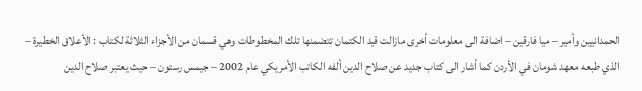الحمدانيين وأمير – ميا فارقين – اضافة الى معلومات أخرى مازالت قيد الكتمان تتضمنها تلك المخطوطات وهي قسمان من الأجزاء الثلاثة لكتاب : الأعلاق الخطيرة – الذي طبعه معهد شومان في الأردن كما أشار الى كتاب جديد عن صلاح الدين ألفه الكاتب الأمريكي عام 2002 – جيمس رستون – حيث يعتبر صلاح الدين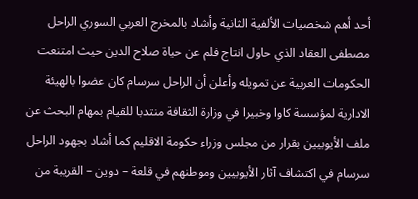أحد أهم شخصيات الألفية الثانية وأشاد بالمخرج العربي السوري الراحل مصطفى العقاد الذي حاول انتاج فلم عن حياة صلاح الدين حيث امتنعت الحكومات العربية عن تمويله وأعلن أن الراحل سرسام كان عضوا بالهيئة الادارية لمؤسسة كاوا وخبيرا في وزارة الثقافة منتدبا للقيام بمهام البحث عن ملف الأيوبيين بقرار من مجلس وزراء حكومة الاقليم كما أشاد بجهود الراحل سرسام في اكتشاف آثار الأيوبيين وموطنهم في قلعة – دوين – القريبة من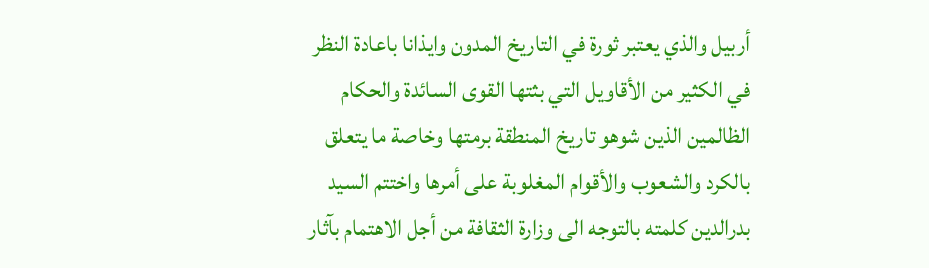أربيل والذي يعتبر ثورة في التاريخ المدون وايذانا باعادة النظر في الكثير من الأقاويل التي بثتها القوى السائدة والحكام الظالمين الذين شوهو تاريخ المنطقة برمتها وخاصة ما يتعلق بالكرد والشعوب والأقوام المغلوبة على أمرها واختتم السيد بدرالدين كلمته بالتوجه الى وزارة الثقافة من أجل الاهتمام بآثار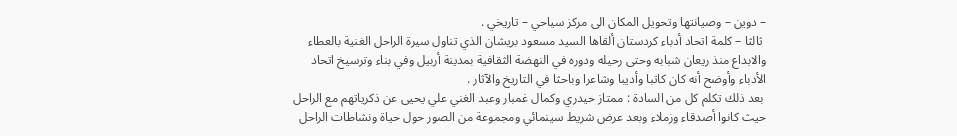– دوين – وصيانتها وتحويل المكان الى مركز سياحي – تاريخي .
 ثالثا – كلمة اتحاد أدباء كردستان ألقاها السيد مسعود بريشان الذي تناول سيرة الراحل الغنية بالعطاء والابداع منذ ريعان شبابه وحتى رحيله ودوره في النهضة الثقافية بمدينة أربيل وفي بناء وترسيخ اتحاد الأدباء وأوضح أنه كان كاتبا وأديبا وشاعرا وباحثا في التاريخ والآثار .
 بعد ذلك تكلم كل من السادة : ممتاز حيدري وكمال غمبار وعبد الغني علي يحيى عن ذكرياتهم مع الراحل حيث كانوا أصدقاء وزملاء وبعد عرض شريط سينمائي ومجموعة من الصور حول حياة ونشاطات الراحل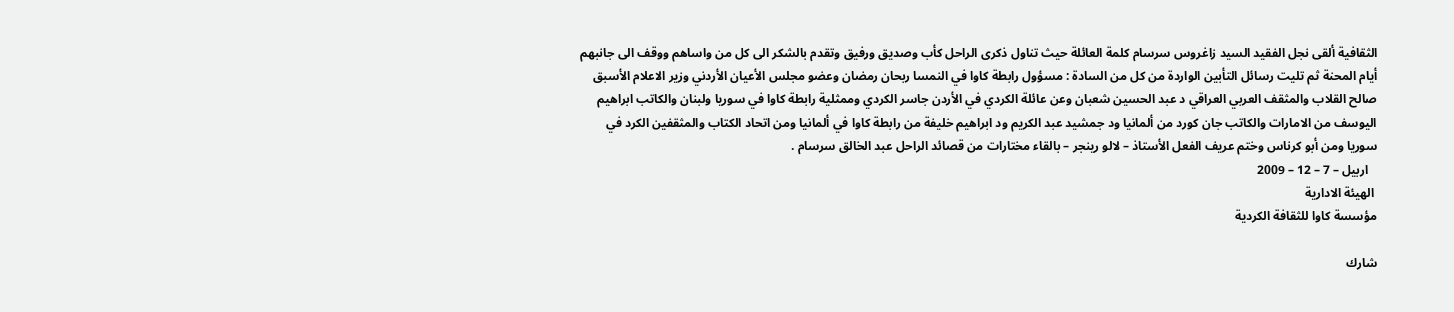الثقافية ألقى نجل الفقيد السيد زاغروس سرسام كلمة العائلة حيث تناول ذكرى الراحل كأب وصديق ورفيق وتقدم بالشكر الى كل من واساهم ووقف الى جانبهم أيام المحنة ثم تليت رسائل التأبين الواردة من كل من السادة : مسؤول رابطة كاوا في النمسا ربحان رمضان وعضو مجلس الأعيان الأردني وزير الاعلام الأسبق صالح القلاب والمثقف العربي العراقي د عبد الحسين شعبان وعن عائلة الكردي في الأردن جاسر الكردي وممثلية رابطة كاوا في سوريا ولبنان والكاتب ابراهيم اليوسف من الامارات والكاتب جان كورد من ألمانيا ود جمشيد عبد الكريم ود ابراهيم خليفة من رابطة كاوا في ألمانيا ومن اتحاد الكتاب والمثقفين الكرد في سوريا ومن أبو كرناس وختم عريف الفعل الأستاذ – لالو رينجر – بالقاء مختارات من قصائد الراحل عبد الخالق سرسام .
   اربيل – 7 – 12 – 2009
 الهيئة الادارية
مؤسسة كاوا للثقافة الكردية

شارك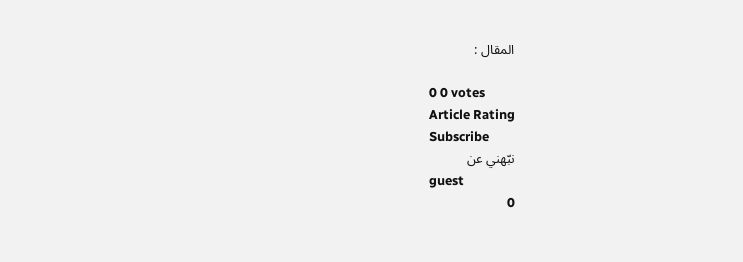المقال :

0 0 votes
Article Rating
Subscribe
نبّهني عن
guest
0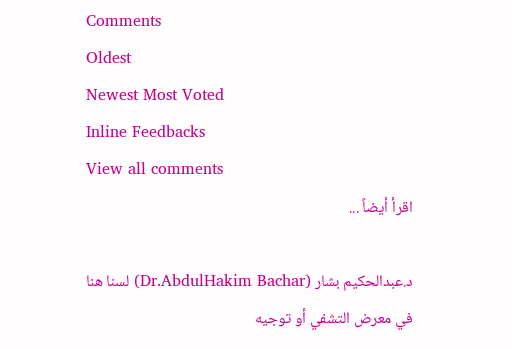Comments
Oldest
Newest Most Voted
Inline Feedbacks
View all comments
اقرأ أيضاً ...

د.عبدالحكيم بشار (Dr.AbdulHakim Bachar) لسنا هنا في معرض التشفي أو توجيه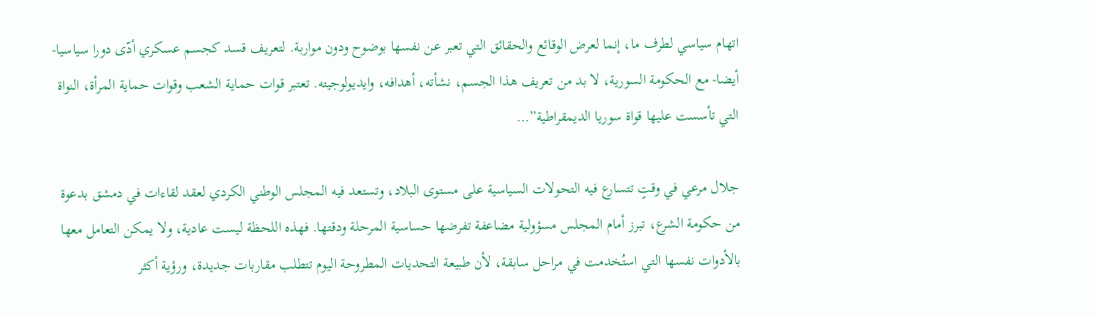اتهام سياسي لطرف ما، إنما لعرض الوقائع والحقائق التي تعبر عن نفسها بوضوح ودون مواربة. لتعريف قسد كجسم عسكري أدّى دورا سياسيا- أيضا- مع الحكومة السورية، لا بد من تعريف هذا الجسم، نشأته، أهدافه، وايديولوجيته. تعتبر قوات حماية الشعب وقوات حماية المرأة، النواة التي تأسست عليها قواة سوريا الديمقراطية”…

جلال مرعي في وقتٍ تتسارع فيه التحولات السياسية على مستوى البلاد، وتستعد فيه المجلس الوطني الكردي لعقد لقاءات في دمشق بدعوة من حكومة الشرع، تبرز أمام المجلس مسؤولية مضاعفة تفرضها حساسية المرحلة ودقتها. فهذه اللحظة ليست عادية، ولا يمكن التعامل معها بالأدوات نفسها التي استُخدمت في مراحل سابقة، لأن طبيعة التحديات المطروحة اليوم تتطلب مقاربات جديدة، ورؤية أكثر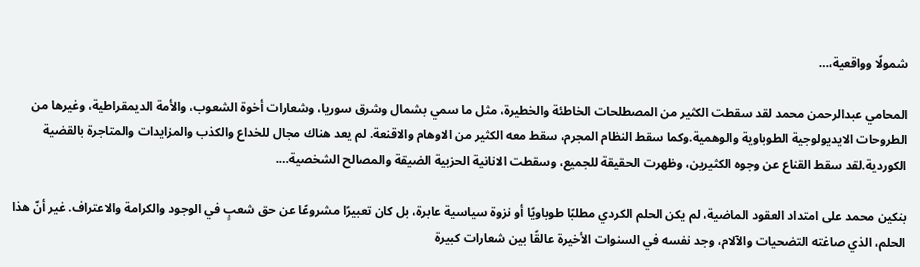شمولًا وواقعية،…

المحامي عبدالرحمن محمد لقد سقطت الكثير من المصطلحات الخاطئة والخطيرة، مثل ما سمي بشمال وشرق سوريا، وشعارات أخوة الشعوب، والأمة الديمقراطية، وغيرها من الطروحات الايديولوجية الطوباوية والوهمية.وكما سقط النظام المجرم، سقط معه الكثير من الاوهام والاقنعة. لم يعد هناك مجال للخداع والكذب والمزايدات والمتاجرة بالقضية الكوردية.لقد سقط القناع عن وجوه الكثيرين، وظهرت الحقيقة للجميع، وسقطت الانانية الحزبية الضيقة والمصالح الشخصية….

بنكين محمد على امتداد العقود الماضية، لم يكن الحلم الكردي مطلبًا طوباويًا أو نزوة سياسية عابرة، بل كان تعبيرًا مشروعًا عن حق شعبٍ في الوجود والكرامة والاعتراف. غير أنّ هذا الحلم، الذي صاغته التضحيات والآلام، وجد نفسه في السنوات الأخيرة عالقًا بين شعارات كبيرة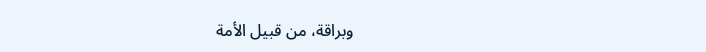وبراقة، من قبيل الأمة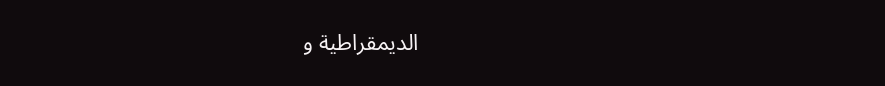الديمقراطية و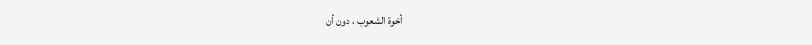أخوة الشعوب ، دون أن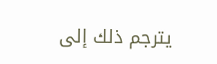يترجم ذلك إلى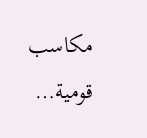مكاسب قومية…